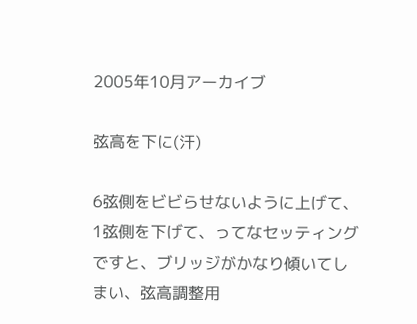2005年10月アーカイブ

弦高を下に(汗)

6弦側をビビらせないように上げて、1弦側を下げて、ってなセッティングですと、ブリッジがかなり傾いてしまい、弦高調整用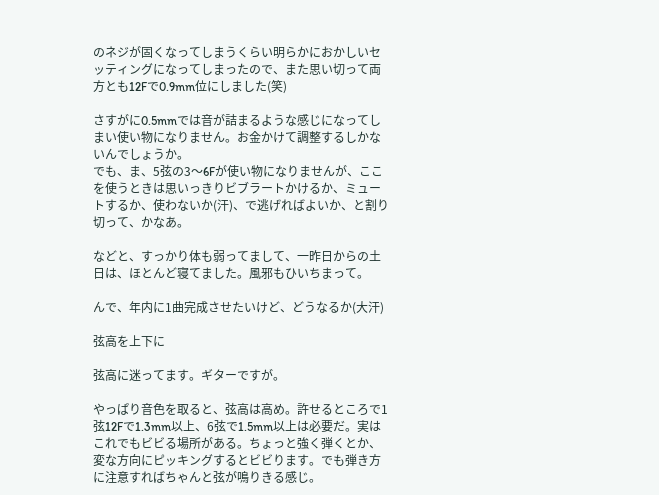のネジが固くなってしまうくらい明らかにおかしいセッティングになってしまったので、また思い切って両方とも12Fで0.9mm位にしました(笑)

さすがに0.5mmでは音が詰まるような感じになってしまい使い物になりません。お金かけて調整するしかないんでしょうか。
でも、ま、5弦の3〜6Fが使い物になりませんが、ここを使うときは思いっきりビブラートかけるか、ミュートするか、使わないか(汗)、で逃げればよいか、と割り切って、かなあ。

などと、すっかり体も弱ってまして、一昨日からの土日は、ほとんど寝てました。風邪もひいちまって。

んで、年内に1曲完成させたいけど、どうなるか(大汗)

弦高を上下に

弦高に迷ってます。ギターですが。

やっぱり音色を取ると、弦高は高め。許せるところで1弦12Fで1.3mm以上、6弦で1.5mm以上は必要だ。実はこれでもビビる場所がある。ちょっと強く弾くとか、変な方向にピッキングするとビビります。でも弾き方に注意すればちゃんと弦が鳴りきる感じ。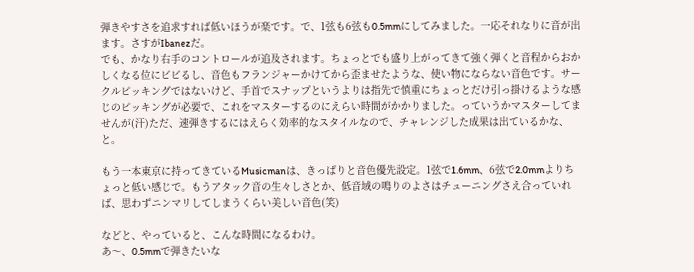弾きやすさを追求すれば低いほうが楽です。で、1弦も6弦も0.5mmにしてみました。一応それなりに音が出ます。さすがIbanezだ。
でも、かなり右手のコントロールが追及されます。ちょっとでも盛り上がってきて強く弾くと音程からおかしくなる位にビビるし、音色もフランジャーかけてから歪ませたような、使い物にならない音色です。サークルピッキングではないけど、手首でスナップというよりは指先で慎重にちょっとだけ引っ掛けるような感じのピッキングが必要で、これをマスターするのにえらい時間がかかりました。っていうかマスターしてませんが(汗)ただ、速弾きするにはえらく効率的なスタイルなので、チャレンジした成果は出ているかな、と。

もう一本東京に持ってきているMusicmanは、きっぱりと音色優先設定。1弦で1.6mm、6弦で2.0mmよりちょっと低い感じで。もうアタック音の生々しさとか、低音域の鳴りのよさはチューニングさえ合っていれば、思わずニンマリしてしまうくらい美しい音色(笑)

などと、やっていると、こんな時間になるわけ。
あ〜、0.5mmで弾きたいな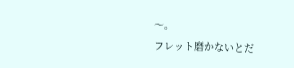〜。
フレット磨かないとだ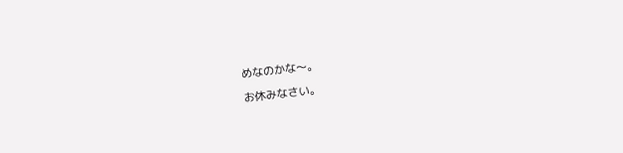めなのかな〜。

お休みなさい。